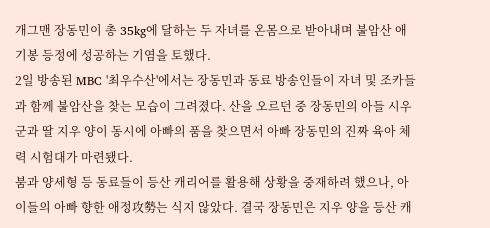개그맨 장동민이 총 35kg에 달하는 두 자녀를 온몸으로 받아내며 불암산 애기봉 등정에 성공하는 기염을 토했다.
2일 방송된 MBC '최우수산'에서는 장동민과 동료 방송인들이 자녀 및 조카들과 함께 불암산을 찾는 모습이 그려졌다. 산을 오르던 중 장동민의 아들 시우 군과 딸 지우 양이 동시에 아빠의 품을 찾으면서 아빠 장동민의 진짜 육아 체력 시험대가 마련됐다.
붐과 양세형 등 동료들이 등산 캐리어를 활용해 상황을 중재하려 했으나, 아이들의 아빠 향한 애정攻勢는 식지 않았다. 결국 장동민은 지우 양을 등산 캐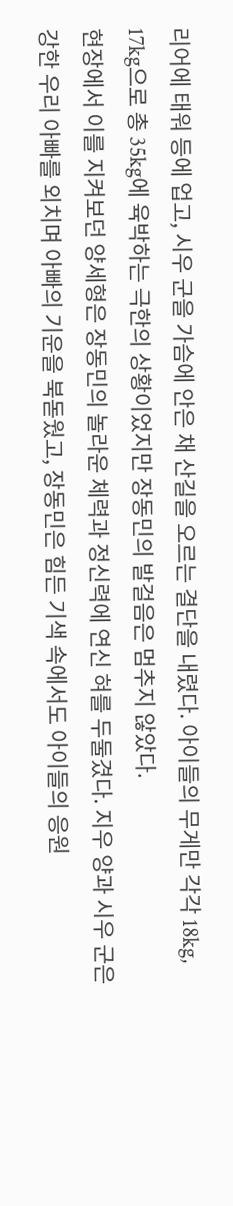리어에 태워 등에 업고, 시우 군을 가슴에 안은 채 산길을 오르는 결단을 내렸다. 아이들의 무게만 각각 18kg, 17kg으로 총 35kg에 육박하는 극한의 상황이었지만 장동민의 발걸음은 멈추지 않았다.
현장에서 이를 지켜보던 양세형은 장동민의 놀라운 체력과 정신력에 연신 혀를 두둘겼다. 지우 양과 시우 군은 강한 우리 아빠를 외치며 아빠의 기운을 북돋웠고, 장동민은 힘든 기색 속에서도 아이들의 응원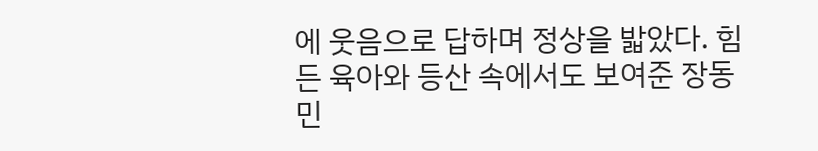에 웃음으로 답하며 정상을 밟았다. 힘든 육아와 등산 속에서도 보여준 장동민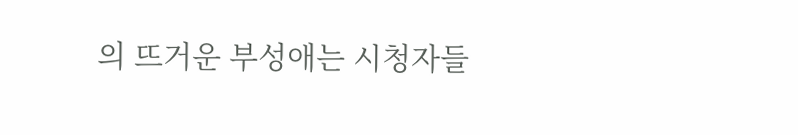의 뜨거운 부성애는 시청자들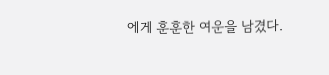에게 훈훈한 여운을 남겼다.